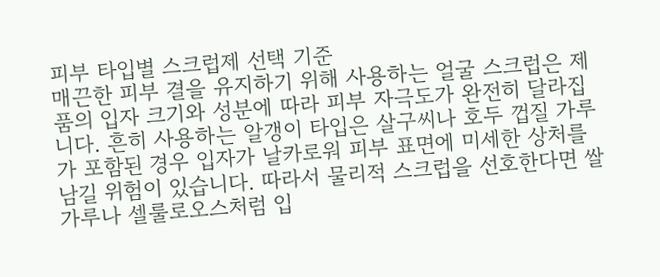피부 타입별 스크럽제 선택 기준
매끈한 피부 결을 유지하기 위해 사용하는 얼굴 스크럽은 제품의 입자 크기와 성분에 따라 피부 자극도가 완전히 달라집니다. 흔히 사용하는 알갱이 타입은 살구씨나 호두 껍질 가루가 포함된 경우 입자가 날카로워 피부 표면에 미세한 상처를 남길 위험이 있습니다. 따라서 물리적 스크럽을 선호한다면 쌀가루나 셀룰로오스처럼 입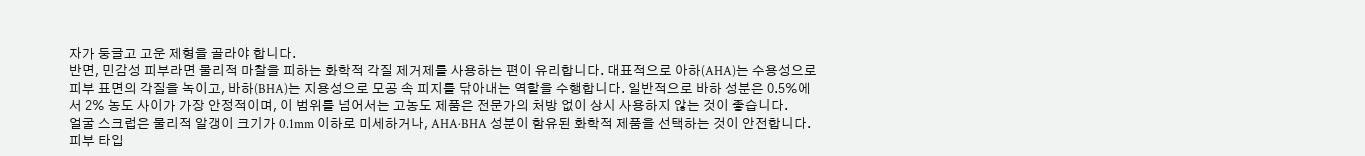자가 둥글고 고운 제형을 골라야 합니다.
반면, 민감성 피부라면 물리적 마찰을 피하는 화학적 각질 제거제를 사용하는 편이 유리합니다. 대표적으로 아하(AHA)는 수용성으로 피부 표면의 각질을 녹이고, 바하(BHA)는 지용성으로 모공 속 피지를 닦아내는 역할을 수행합니다. 일반적으로 바하 성분은 0.5%에서 2% 농도 사이가 가장 안정적이며, 이 범위를 넘어서는 고농도 제품은 전문가의 처방 없이 상시 사용하지 않는 것이 좋습니다.
얼굴 스크럽은 물리적 알갱이 크기가 0.1mm 이하로 미세하거나, AHA·BHA 성분이 함유된 화학적 제품을 선택하는 것이 안전합니다. 피부 타입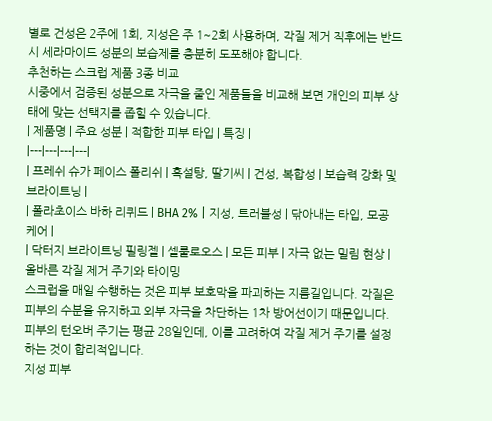별로 건성은 2주에 1회, 지성은 주 1~2회 사용하며, 각질 제거 직후에는 반드시 세라마이드 성분의 보습제를 충분히 도포해야 합니다.
추천하는 스크럽 제품 3종 비교
시중에서 검증된 성분으로 자극을 줄인 제품들을 비교해 보면 개인의 피부 상태에 맞는 선택지를 좁힐 수 있습니다.
| 제품명 | 주요 성분 | 적합한 피부 타입 | 특징 |
|---|---|---|---|
| 프레쉬 슈가 페이스 폴리쉬 | 흑설탕, 딸기씨 | 건성, 복합성 | 보습력 강화 및 브라이트닝 |
| 폴라초이스 바하 리퀴드 | BHA 2% | 지성, 트러블성 | 닦아내는 타입, 모공 케어 |
| 닥터지 브라이트닝 필링젤 | 셀룰로오스 | 모든 피부 | 자극 없는 밀림 현상 |
올바른 각질 제거 주기와 타이밍
스크럽을 매일 수행하는 것은 피부 보호막을 파괴하는 지름길입니다. 각질은 피부의 수분을 유지하고 외부 자극을 차단하는 1차 방어선이기 때문입니다. 피부의 턴오버 주기는 평균 28일인데, 이를 고려하여 각질 제거 주기를 설정하는 것이 합리적입니다.
지성 피부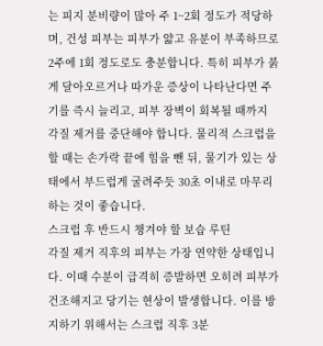는 피지 분비량이 많아 주 1~2회 정도가 적당하며, 건성 피부는 피부가 얇고 유분이 부족하므로 2주에 1회 정도로도 충분합니다. 특히 피부가 붉게 달아오르거나 따가운 증상이 나타난다면 주기를 즉시 늘리고, 피부 장벽이 회복될 때까지 각질 제거를 중단해야 합니다. 물리적 스크럽을 할 때는 손가락 끝에 힘을 뺀 뒤, 물기가 있는 상태에서 부드럽게 굴려주듯 30초 이내로 마무리하는 것이 좋습니다.
스크럽 후 반드시 챙겨야 할 보습 루틴
각질 제거 직후의 피부는 가장 연약한 상태입니다. 이때 수분이 급격히 증발하면 오히려 피부가 건조해지고 당기는 현상이 발생합니다. 이를 방지하기 위해서는 스크럽 직후 3분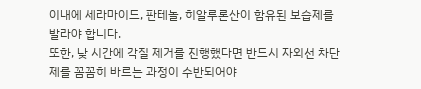이내에 세라마이드, 판테놀, 히알루론산이 함유된 보습제를 발라야 합니다.
또한, 낮 시간에 각질 제거를 진행했다면 반드시 자외선 차단제를 꼼꼼히 바르는 과정이 수반되어야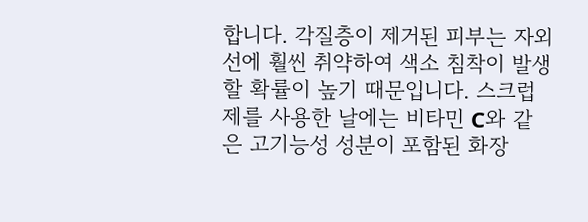합니다. 각질층이 제거된 피부는 자외선에 훨씬 취약하여 색소 침착이 발생할 확률이 높기 때문입니다. 스크럽제를 사용한 날에는 비타민 C와 같은 고기능성 성분이 포함된 화장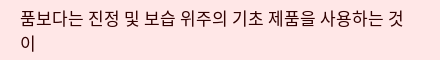품보다는 진정 및 보습 위주의 기초 제품을 사용하는 것이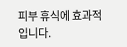피부 휴식에 효과적입니다.